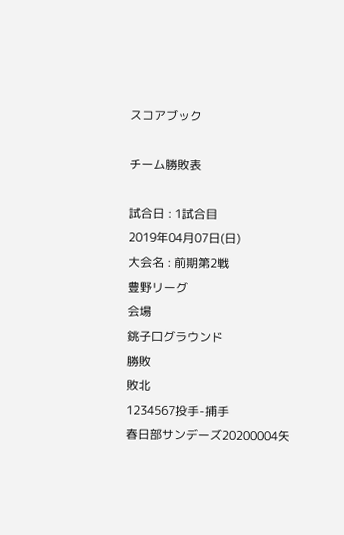スコアブック

チーム勝敗表

試合日 : 1試合目
2019年04月07日(日)
大会名 : 前期第2戦
豊野リーグ
会場
銚子口グラウンド
勝敗
敗北
1234567投手-捕手
春日部サンデーズ20200004矢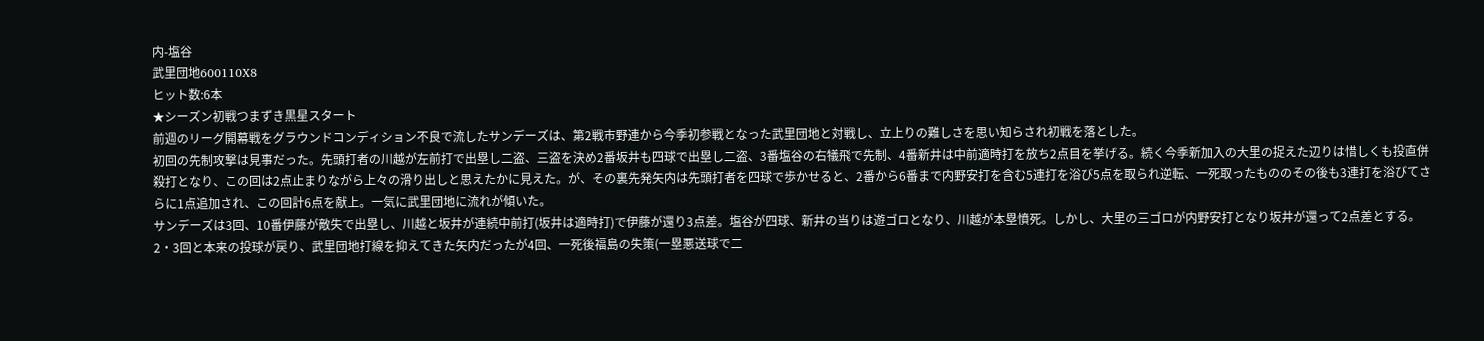内-塩谷
武里団地600110X8
ヒット数:6本
★シーズン初戦つまずき黒星スタート
前週のリーグ開幕戦をグラウンドコンディション不良で流したサンデーズは、第2戦市野連から今季初参戦となった武里団地と対戦し、立上りの難しさを思い知らされ初戦を落とした。
初回の先制攻撃は見事だった。先頭打者の川越が左前打で出塁し二盗、三盗を決め2番坂井も四球で出塁し二盗、3番塩谷の右犠飛で先制、4番新井は中前適時打を放ち2点目を挙げる。続く今季新加入の大里の捉えた辺りは惜しくも投直併殺打となり、この回は2点止まりながら上々の滑り出しと思えたかに見えた。が、その裏先発矢内は先頭打者を四球で歩かせると、2番から6番まで内野安打を含む5連打を浴び5点を取られ逆転、一死取ったもののその後も3連打を浴びてさらに1点追加され、この回計6点を献上。一気に武里団地に流れが傾いた。
サンデーズは3回、10番伊藤が敵失で出塁し、川越と坂井が連続中前打(坂井は適時打)で伊藤が還り3点差。塩谷が四球、新井の当りは遊ゴロとなり、川越が本塁憤死。しかし、大里の三ゴロが内野安打となり坂井が還って2点差とする。
2・3回と本来の投球が戻り、武里団地打線を抑えてきた矢内だったが4回、一死後福島の失策(一塁悪送球で二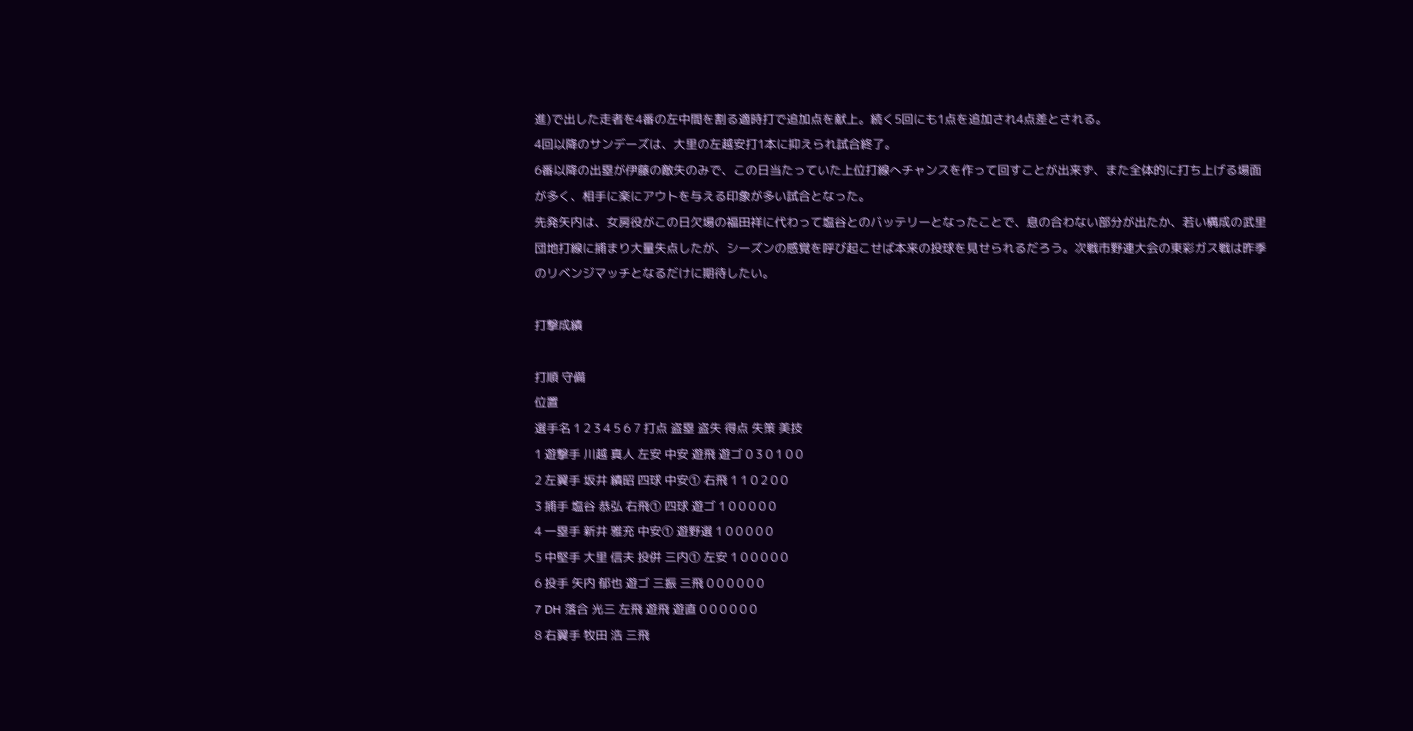進)で出した走者を4番の左中間を割る適時打で追加点を献上。続く5回にも1点を追加され4点差とされる。
4回以降のサンデーズは、大里の左越安打1本に抑えられ試合終了。
6番以降の出塁が伊藤の敵失のみで、この日当たっていた上位打線へチャンスを作って回すことが出来ず、また全体的に打ち上げる場面が多く、相手に楽にアウトを与える印象が多い試合となった。
先発矢内は、女房役がこの日欠場の福田祥に代わって塩谷とのバッテリーとなったことで、息の合わない部分が出たか、若い構成の武里団地打線に捕まり大量失点したが、シーズンの感覚を呼び起こせば本来の投球を見せられるだろう。次戦市野連大会の東彩ガス戦は昨季のリベンジマッチとなるだけに期待したい。

打撃成績

打順 守備
位置
選手名 1 2 3 4 5 6 7 打点 盗塁 盗失 得点 失策 美技
1 遊撃手 川越 真人 左安 中安 遊飛 遊ゴ 0 3 0 1 0 0
2 左翼手 坂井 績昭 四球 中安① 右飛 1 1 0 2 0 0
3 捕手 塩谷 恭弘 右飛① 四球 遊ゴ 1 0 0 0 0 0
4 一塁手 新井 雅充 中安① 遊野選 1 0 0 0 0 0
5 中堅手 大里 信夫 投併 三内① 左安 1 0 0 0 0 0
6 投手 矢内 郁也 遊ゴ 三振 三飛 0 0 0 0 0 0
7 DH 落合 光三 左飛 遊飛 遊直 0 0 0 0 0 0
8 右翼手 牧田 浩 三飛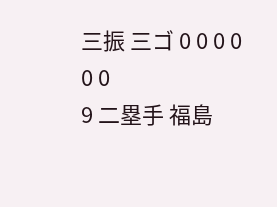三振 三ゴ 0 0 0 0 0 0
9 二塁手 福島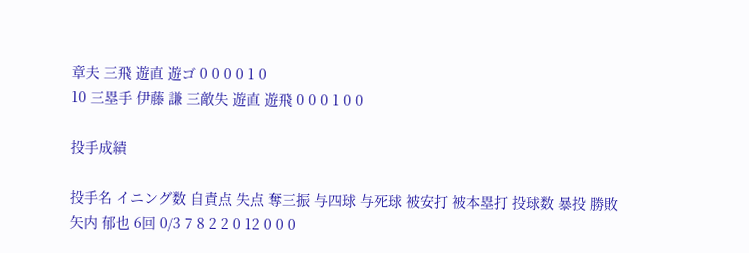章夫 三飛 遊直 遊ゴ 0 0 0 0 1 0
10 三塁手 伊藤 謙 三敵失 遊直 遊飛 0 0 0 1 0 0

投手成績

投手名 イニング数 自責点 失点 奪三振 与四球 与死球 被安打 被本塁打 投球数 暴投 勝敗
矢内 郁也 6回 0/3 7 8 2 2 0 12 0 0 0